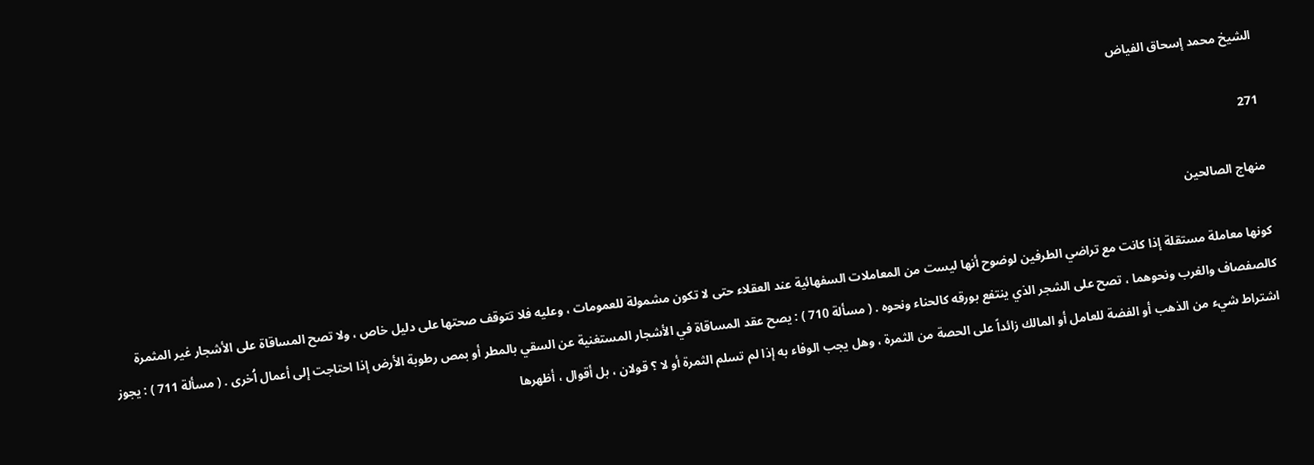الشيخ محمد إسحاق الفياض

271

منهاج الصالحين

كونها معاملة مستقلة إذا كانت مع تراضي الطرفين لوضوح أنها ليست من المعاملات السفهائية عند العقلاء حتى لا تكون مشمولة للعمومات ، وعليه فلا تتوقف صحتها على دليل خاص ، ولا تصح المساقاة على الأشجار غير المثمرة كالصفصاف والغرب ونحوهما ، تصح على الشجر الذي ينتفع بورقه كالحناء ونحوه . ( مسألة 710 ) : يصح عقد المساقاة في الأشجار المستغنية عن السقي بالمطر أو بمص رطوبة الأرض إذا احتاجت إلى أعمال اُخرى . ( مسألة 711 ) : يجوز اشتراط شيء من الذهب أو الفضة للعامل أو المالك زائداً على الحصة من الثمرة ، وهل يجب الوفاء به إذا لم تسلم الثمرة أو لا ؟ قولان ، بل أقوال ، أظهرها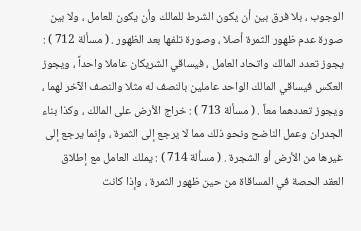الوجوب ، بلا فرق بين أن يكون الشرط للمالك وأن يكون للعامل ، ولا بين صورة عدم ظهور الثمرة أصلا ، وصورة تلفها بعد الظهور . ( مسألة 712 ) : يجوز تعدد المالك واتحاد العامل ، فيساقي الشريكان عاملا واحداً ، ويجوز العكس فيساقي المالك الواحد عاملين بالنصف له مثلا والنصف الآخر لهما ، ويجوز تعددهما معاً . ( مسألة 713 ) : خراج الأرض على المالك ، وكذا بناء الجدران وعمل الناضح ونحو ذلك مما لا يرجع إلى الثمرة ، وإنما يرجع إلى غيرها من الأرض أو الشجرة . ( مسألة 714 ) : يملك العامل مع إطلاق العقد الحصة في المساقاة من حين ظهور الثمرة ، وإذا كانت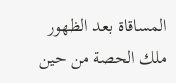المساقاة بعد الظهور ملك الحصة من حين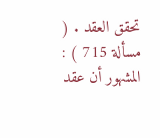تحقق العقد . ( مسألة 715 ) : المشهور أن عقد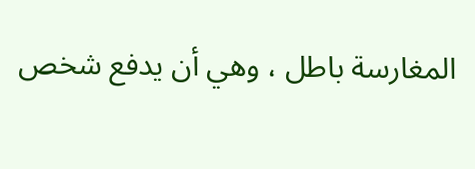المغارسة باطل ، وهي أن يدفع شخص